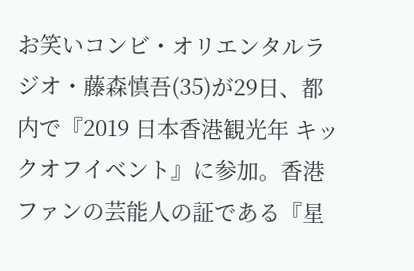お笑いコンビ・オリエンタルラジオ・藤森慎吾(35)が29日、都内で『2019 日本香港観光年 キックオフイベント』に参加。香港ファンの芸能人の証である『星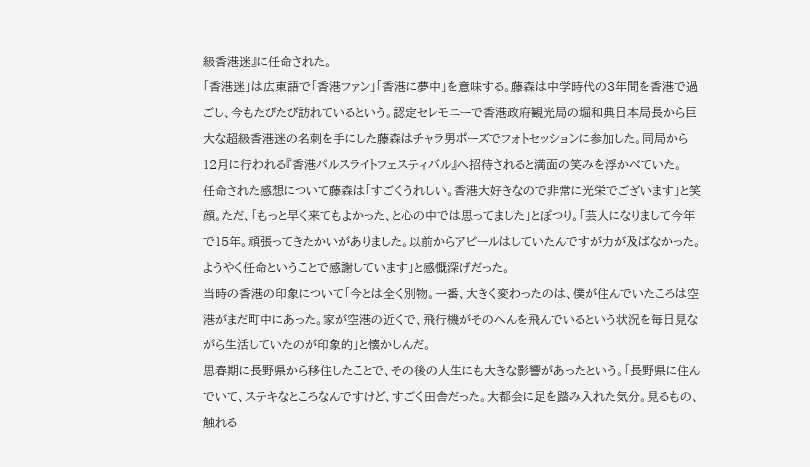級香港迷』に任命された。
「香港迷」は広東語で「香港ファン」「香港に夢中」を意味する。藤森は中学時代の3年間を香港で過ごし、今もたびたび訪れているという。認定セレモニーで香港政府観光局の堀和典日本局長から巨大な超級香港迷の名刺を手にした藤森はチャラ男ポーズでフォトセッションに参加した。同局から12月に行われる『香港パルスライトフェスティバル』へ招待されると満面の笑みを浮かべていた。
任命された感想について藤森は「すごくうれしい。香港大好きなので非常に光栄でございます」と笑顔。ただ、「もっと早く来てもよかった、と心の中では思ってました」とぽつり。「芸人になりまして今年で15年。頑張ってきたかいがありました。以前からアピールはしていたんですが力が及ばなかった。ようやく任命ということで感謝しています」と感慨深げだった。
当時の香港の印象について「今とは全く別物。一番、大きく変わったのは、僕が住んでいたころは空港がまだ町中にあった。家が空港の近くで、飛行機がそのへんを飛んでいるという状況を毎日見ながら生活していたのが印象的」と懐かしんだ。
思春期に長野県から移住したことで、その後の人生にも大きな影響があったという。「長野県に住んでいて、ステキなところなんですけど、すごく田舎だった。大都会に足を踏み入れた気分。見るもの、触れる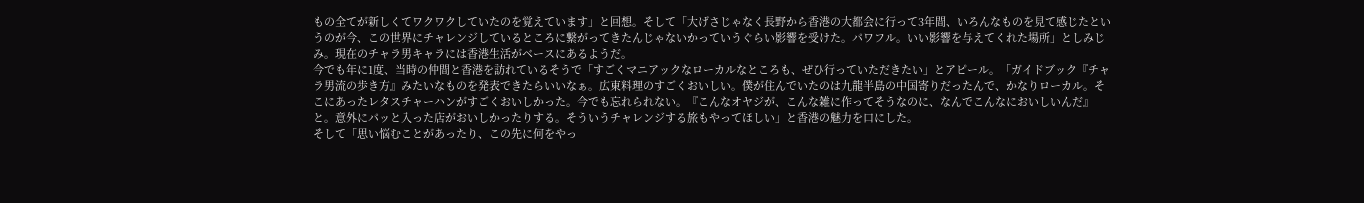もの全てが新しくてワクワクしていたのを覚えています」と回想。そして「大げさじゃなく長野から香港の大都会に行って3年間、いろんなものを見て感じたというのが今、この世界にチャレンジしているところに繋がってきたんじゃないかっていうぐらい影響を受けた。パワフル。いい影響を与えてくれた場所」としみじみ。現在のチャラ男キャラには香港生活がベースにあるようだ。
今でも年に1度、当時の仲間と香港を訪れているそうで「すごくマニアックなローカルなところも、ぜひ行っていただきたい」とアピール。「ガイドブック『チャラ男流の歩き方』みたいなものを発表できたらいいなぁ。広東料理のすごくおいしい。僕が住んでいたのは九龍半島の中国寄りだったんで、かなりローカル。そこにあったレタスチャーハンがすごくおいしかった。今でも忘れられない。『こんなオヤジが、こんな雑に作ってそうなのに、なんでこんなにおいしいんだ』と。意外にパッと入った店がおいしかったりする。そういうチャレンジする旅もやってほしい」と香港の魅力を口にした。
そして「思い悩むことがあったり、この先に何をやっ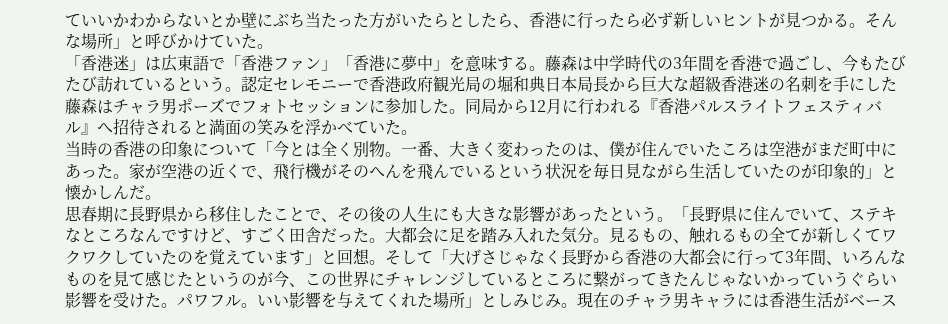ていいかわからないとか壁にぶち当たった方がいたらとしたら、香港に行ったら必ず新しいヒントが見つかる。そんな場所」と呼びかけていた。
「香港迷」は広東語で「香港ファン」「香港に夢中」を意味する。藤森は中学時代の3年間を香港で過ごし、今もたびたび訪れているという。認定セレモニーで香港政府観光局の堀和典日本局長から巨大な超級香港迷の名刺を手にした藤森はチャラ男ポーズでフォトセッションに参加した。同局から12月に行われる『香港パルスライトフェスティバル』へ招待されると満面の笑みを浮かべていた。
当時の香港の印象について「今とは全く別物。一番、大きく変わったのは、僕が住んでいたころは空港がまだ町中にあった。家が空港の近くで、飛行機がそのへんを飛んでいるという状況を毎日見ながら生活していたのが印象的」と懐かしんだ。
思春期に長野県から移住したことで、その後の人生にも大きな影響があったという。「長野県に住んでいて、ステキなところなんですけど、すごく田舎だった。大都会に足を踏み入れた気分。見るもの、触れるもの全てが新しくてワクワクしていたのを覚えています」と回想。そして「大げさじゃなく長野から香港の大都会に行って3年間、いろんなものを見て感じたというのが今、この世界にチャレンジしているところに繋がってきたんじゃないかっていうぐらい影響を受けた。パワフル。いい影響を与えてくれた場所」としみじみ。現在のチャラ男キャラには香港生活がベース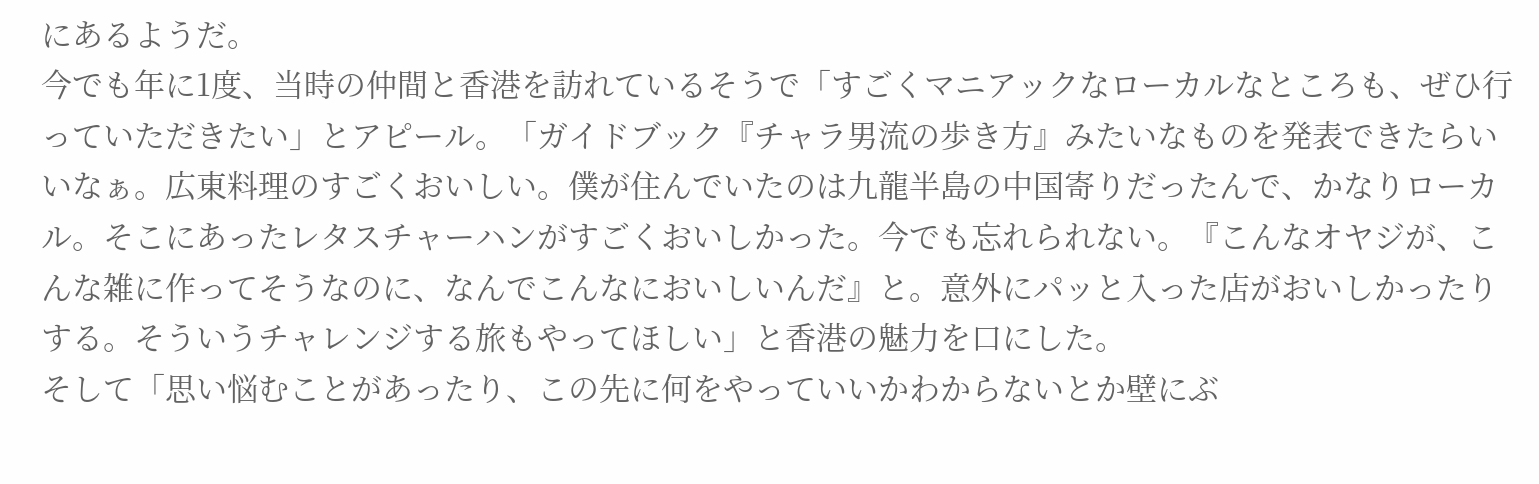にあるようだ。
今でも年に1度、当時の仲間と香港を訪れているそうで「すごくマニアックなローカルなところも、ぜひ行っていただきたい」とアピール。「ガイドブック『チャラ男流の歩き方』みたいなものを発表できたらいいなぁ。広東料理のすごくおいしい。僕が住んでいたのは九龍半島の中国寄りだったんで、かなりローカル。そこにあったレタスチャーハンがすごくおいしかった。今でも忘れられない。『こんなオヤジが、こんな雑に作ってそうなのに、なんでこんなにおいしいんだ』と。意外にパッと入った店がおいしかったりする。そういうチャレンジする旅もやってほしい」と香港の魅力を口にした。
そして「思い悩むことがあったり、この先に何をやっていいかわからないとか壁にぶ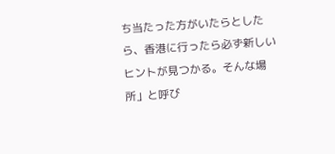ち当たった方がいたらとしたら、香港に行ったら必ず新しいヒントが見つかる。そんな場所」と呼び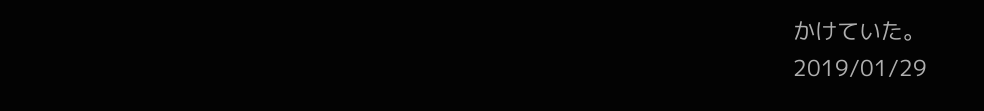かけていた。
2019/01/29